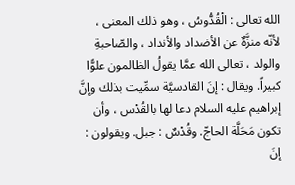الله تعالى : الْقُدُّوسُ ، وهو ذلك المعنى ، لأنّه منزَّهٌ عن الأضداد والأنداد ، والصّاحبةِ والولد ، تعالى الله عمَّا يقولُ الظالمون علوًّا كبيراً. ويقال : إنَ القادسيَّة سمِّيت بذلك وإنَّ إبراهيم عليه السلام دعا لها بالقُدْس ، وأن تكون مَحَلَّة الحاجّ. وقُدْسٌ : جبل. ويقولون : إنَ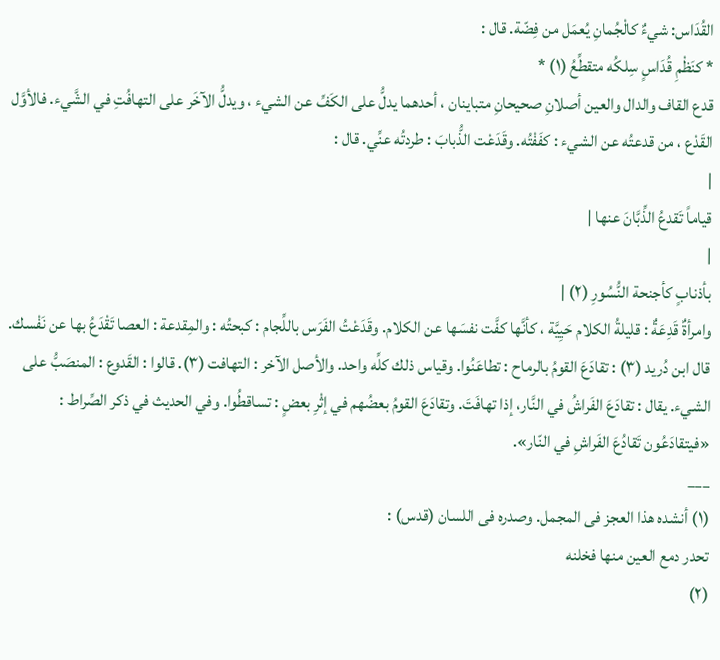القُدَاس: شيءٌ كالْجُمانِ يُعمَل من فِضّة. قال :
* كنَظْمِ قُدَاسٍ سِلكُه متقطِّعُ (١) *
قدع القاف والدال والعين أصلانِ صحيحانِ متباينان ، أحدهما يدلُّ على الكَفِّ عن الشيء ، ويدلُّ الآخَر على التهافُتِ في الشَّيء. فالأوَّل القَدْع ، من قدعتُه عن الشيء : كفَفْتُه. وقَدَعْت الذُّبابَ : طردتُه عنِّي. قال :
|
قياماً تَقدعُ الذِّبَّانَ عنها |
|
بأذنابٍ كأجنحة النُّسُورِ (٢) |
وامرأةٌ قَدِعَةٌ : قليلةُ الكلام حَيِيَّة ، كأنَّها كفَّت نفسَها عن الكلام. وقَدَعْتُ الفَرَس باللِّجام : كبحتُه : والمِقدعة : العصا تَقْدَعُ بها عن نَفْسك.
قال ابن دُريد (٣) : تقادَعَ القومُ بالرماح : تطاعَنُوا. وقياس ذلك كلِّه واحد. والأصل الآخر : التهافت (٣). قالوا : القَدوع : المنصَبُّ على الشيء. يقال : تقادَعَ الفَراشُ في النَّار، إذا تهافَتَ. وتقادَعَ القومُ بعضُهم في إثْرِ بعضٍ : تساقطُوا. وفي الحديث في ذكر الصِّراط : «فيتقادَعُون تَقادُعَ الفَراشِ في النّار».
___
(١) أنشده هذا العجز فى المجمل. وصدره فى اللسان (قدس) :
تحدر دمع العين منها فخلنه
(٢)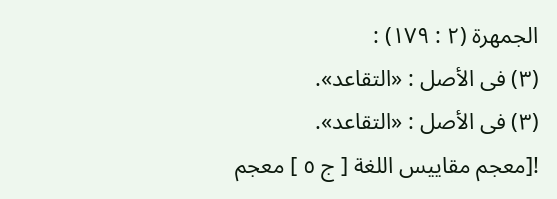الجمهرة (٢ : ١٧٩) :
(٣) فى الأصل : «التقاعد».
(٣) فى الأصل : «التقاعد».
![معجم مقاييس اللغة [ ج ٥ ] معجم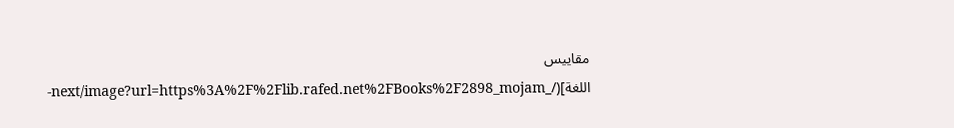مقاييس اللغة](/_next/image?url=https%3A%2F%2Flib.rafed.net%2FBooks%2F2898_mojam-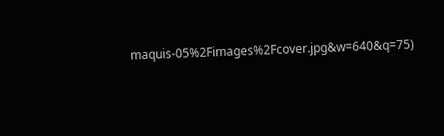maquis-05%2Fimages%2Fcover.jpg&w=640&q=75)